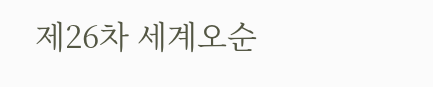제26차 세계오순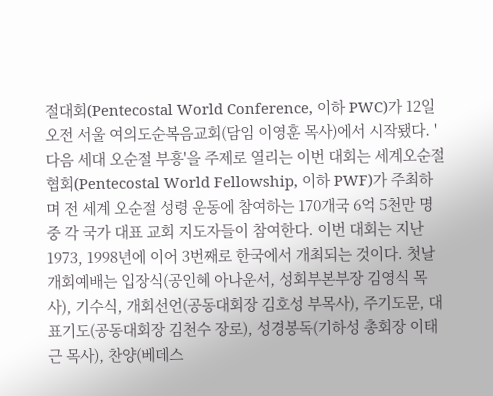절대회(Pentecostal World Conference, 이하 PWC)가 12일 오전 서울 여의도순복음교회(담임 이영훈 목사)에서 시작됐다. '다음 세대 오순절 부흥'을 주제로 열리는 이번 대회는 세계오순절협회(Pentecostal World Fellowship, 이하 PWF)가 주최하며 전 세계 오순절 성령 운동에 참여하는 170개국 6억 5천만 명 중 각 국가 대표 교회 지도자들이 참여한다. 이번 대회는 지난 1973, 1998년에 이어 3번째로 한국에서 개최되는 것이다. 첫날 개회예배는 입장식(공인혜 아나운서, 성회부본부장 김영식 목사), 기수식, 개회선언(공동대회장 김호성 부목사), 주기도문, 대표기도(공동대회장 김천수 장로), 성경봉독(기하성 총회장 이태근 목사), 찬양(베데스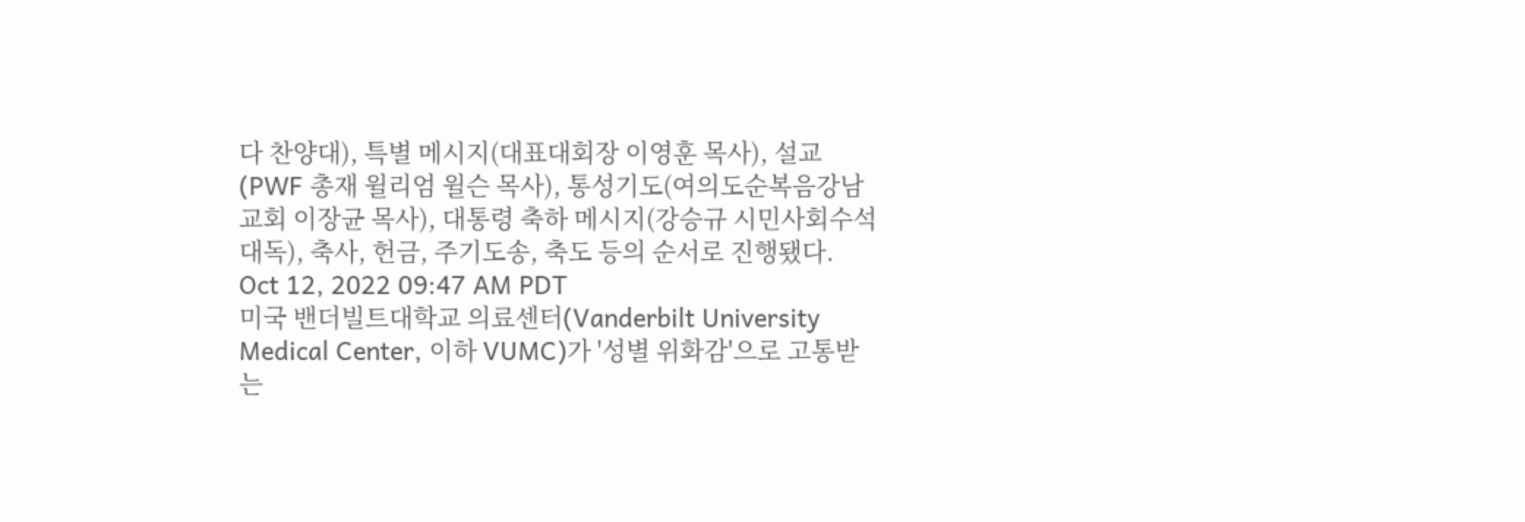다 찬양대), 특별 메시지(대표대회장 이영훈 목사), 설교(PWF 총재 윌리엄 윌슨 목사), 통성기도(여의도순복음강남교회 이장균 목사), 대통령 축하 메시지(강승규 시민사회수석 대독), 축사, 헌금, 주기도송, 축도 등의 순서로 진행됐다. Oct 12, 2022 09:47 AM PDT
미국 밴더빌트대학교 의료센터(Vanderbilt University Medical Center, 이하 VUMC)가 '성별 위화감'으로 고통받는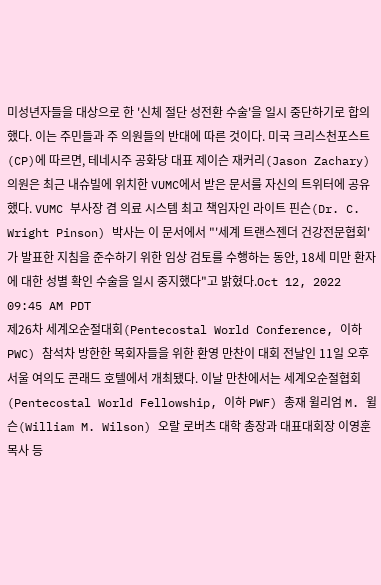미성년자들을 대상으로 한 '신체 절단 성전환 수술'을 일시 중단하기로 합의했다. 이는 주민들과 주 의원들의 반대에 따른 것이다. 미국 크리스천포스트(CP)에 따르면, 테네시주 공화당 대표 제이슨 재커리(Jason Zachary) 의원은 최근 내슈빌에 위치한 VUMC에서 받은 문서를 자신의 트위터에 공유했다. VUMC 부사장 겸 의료 시스템 최고 책임자인 라이트 핀슨(Dr. C. Wright Pinson) 박사는 이 문서에서 "'세계 트랜스젠더 건강전문협회'가 발표한 지침을 준수하기 위한 임상 검토를 수행하는 동안, 18세 미만 환자에 대한 성별 확인 수술을 일시 중지했다"고 밝혔다.Oct 12, 2022 09:45 AM PDT
제26차 세계오순절대회(Pentecostal World Conference, 이하 PWC) 참석차 방한한 목회자들을 위한 환영 만찬이 대회 전날인 11일 오후 서울 여의도 콘래드 호텔에서 개최됐다. 이날 만찬에서는 세계오순절협회(Pentecostal World Fellowship, 이하 PWF) 총재 윌리엄 M. 윌슨(William M. Wilson) 오랄 로버츠 대학 총장과 대표대회장 이영훈 목사 등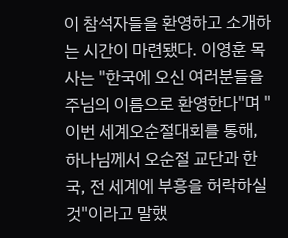이 참석자들을 환영하고 소개하는 시간이 마련됐다. 이영훈 목사는 "한국에 오신 여러분들을 주님의 이름으로 환영한다"며 "이번 세계오순절대회를 통해, 하나님께서 오순절 교단과 한국, 전 세계에 부흥을 허락하실 것"이라고 말했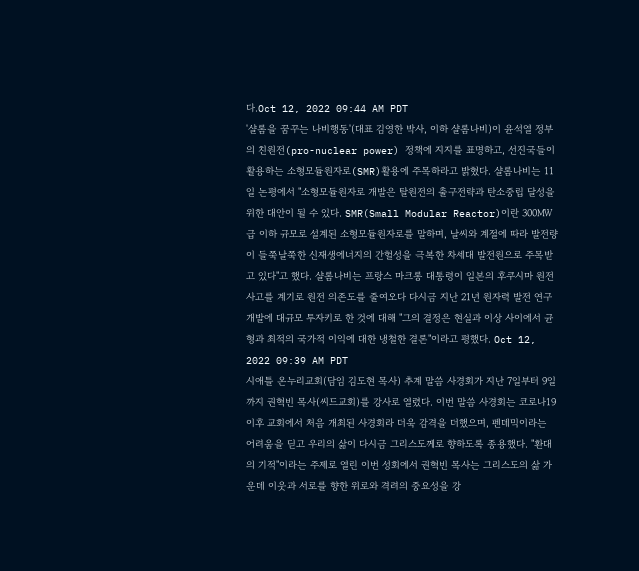다.Oct 12, 2022 09:44 AM PDT
'샬롬을 꿈꾸는 나비행동'(대표 김영한 박사, 이하 샬롬나비)이 윤석열 정부의 친원전(pro-nuclear power) 정책에 지지를 표명하고, 선진국들이 활용하는 소형모듈원자로(SMR)활용에 주목하라고 밝혔다. 샬롬나비는 11일 논평에서 "소형모듈원자로 개발은 탈원전의 출구전략과 탄소중립 달성을 위한 대안이 될 수 있다. SMR(Small Modular Reactor)이란 300㎿급 이하 규모로 설계된 소형모듈원자로를 말하며, 날씨와 계절에 따라 발전량이 들쭉날쭉한 신재생에너지의 간헐성을 극복한 차세대 발전원으로 주목받고 있다"고 했다. 샬롬나비는 프랑스 마크롱 대통령이 일본의 후쿠시마 원전 사고를 계기로 원전 의존도를 줄여오다 다시금 지난 21년 원자력 발전 연구개발에 대규모 투자키로 한 것에 대해 "그의 결정은 현실과 이상 사이에서 균형과 최적의 국가적 이익에 대한 냉철한 결론"이라고 평했다. Oct 12, 2022 09:39 AM PDT
시애틀 온누리교회(담임 김도현 목사) 추계 말씀 사경회가 지난 7일부터 9일까지 권혁빈 목사(씨드교회)를 강사로 열렸다. 이번 말씀 사경회는 코로나19 이후 교회에서 처음 개최된 사경회라 더욱 감격을 더했으며, 펜데믹이라는 어려움을 딛고 우리의 삶이 다시금 그리스도께로 향하도록 종용했다. "환대의 기적"이라는 주제로 열린 이번 성회에서 권혁빈 목사는 그리스도의 삶 가운데 이웃과 서로를 향한 위로와 격려의 중요성을 강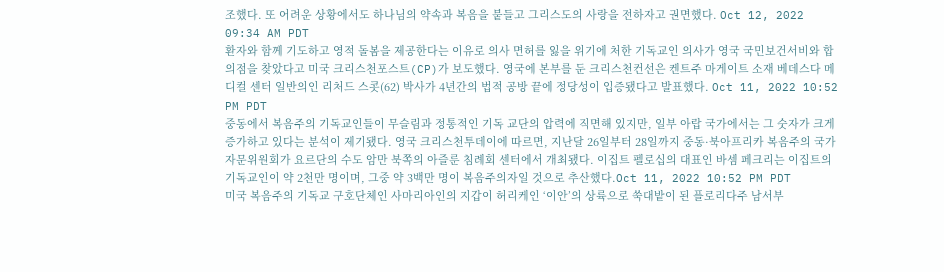조했다. 또 어려운 상황에서도 하나님의 약속과 복음을 붙들고 그리스도의 사랑을 전하자고 권면했다. Oct 12, 2022 09:34 AM PDT
환자와 함께 기도하고 영적 돌봄을 제공한다는 이유로 의사 면허를 잃을 위기에 처한 기독교인 의사가 영국 국민보건서비와 합의점을 찾았다고 미국 크리스천포스트(CP)가 보도했다. 영국에 본부를 둔 크리스천컨선은 켄트주 마게이트 소재 베데스다 메디컬 센터 일반의인 리처드 스콧(62) 박사가 4년간의 법적 공방 끝에 정당성이 입증됐다고 발표했다. Oct 11, 2022 10:52 PM PDT
중동에서 복음주의 기독교인들이 무슬림과 정통적인 기독 교단의 압력에 직면해 있지만, 일부 아랍 국가에서는 그 숫자가 크게 증가하고 있다는 분석이 제기됐다. 영국 크리스천투데이에 따르면, 지난달 26일부터 28일까지 중동·북아프리카 복음주의 국가 자문위원회가 요르단의 수도 암만 북쪽의 아즐룬 침례회 센터에서 개최됐다. 이집트 펠로십의 대표인 바셈 페크리는 이집트의 기독교인이 약 2천만 명이며, 그중 약 3백만 명이 복음주의자일 것으로 추산했다.Oct 11, 2022 10:52 PM PDT
미국 복음주의 기독교 구호단체인 사마리아인의 지갑이 허리케인 ‘이안’의 상륙으로 쑥대밭이 된 플로리다주 남서부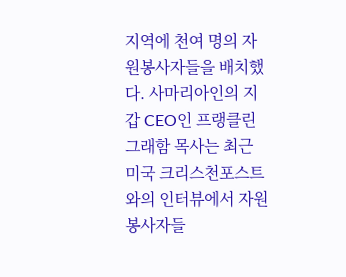지역에 천여 명의 자원봉사자들을 배치했다. 사마리아인의 지갑 CEO인 프랭클린 그래함 목사는 최근 미국 크리스천포스트와의 인터뷰에서 자원봉사자들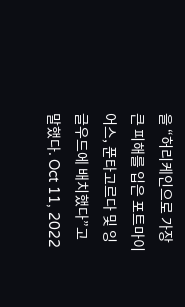을 “허리케인으로 가장 큰 피해를 입은 포트마이어스, 푼타고르다 및 잉글우드에 배치했다”고 말했다. Oct 11, 2022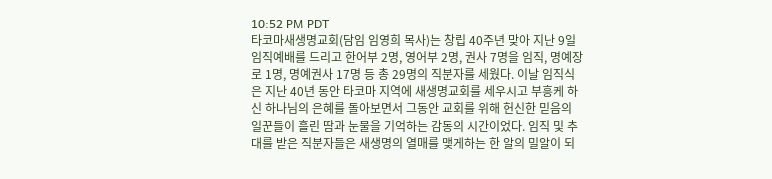10:52 PM PDT
타코마새생명교회(담임 임영희 목사)는 창립 40주년 맞아 지난 9일 임직예배를 드리고 한어부 2명, 영어부 2명, 권사 7명을 임직, 명예장로 1명, 명예권사 17명 등 총 29명의 직분자를 세웠다. 이날 임직식은 지난 40년 동안 타코마 지역에 새생명교회를 세우시고 부흥케 하신 하나님의 은혜를 돌아보면서 그동안 교회를 위해 헌신한 믿음의 일꾼들이 흘린 땀과 눈물을 기억하는 감동의 시간이었다. 임직 및 추대를 받은 직분자들은 새생명의 열매를 맺게하는 한 알의 밀알이 되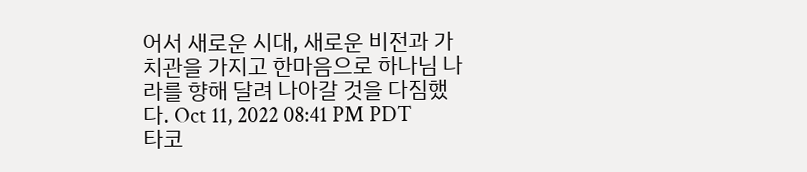어서 새로운 시대, 새로운 비전과 가치관을 가지고 한마음으로 하나님 나라를 향해 달려 나아갈 것을 다짐했다. Oct 11, 2022 08:41 PM PDT
타코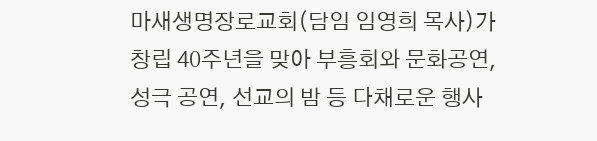마새생명장로교회(담임 임영희 목사)가 창립 40주년을 맞아 부흥회와 문화공연, 성극 공연, 선교의 밤 등 다채로운 행사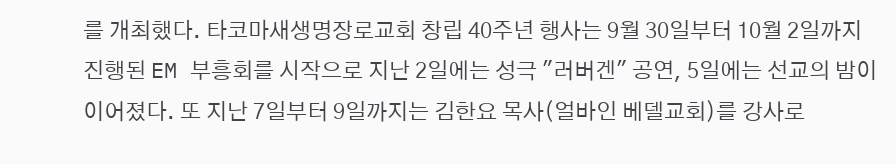를 개최했다. 타코마새생명장로교회 창립 40주년 행사는 9월 30일부터 10월 2일까지 진행된 EM 부흥회를 시작으로 지난 2일에는 성극 "러버겐" 공연, 5일에는 선교의 밤이 이어졌다. 또 지난 7일부터 9일까지는 김한요 목사(얼바인 베델교회)를 강사로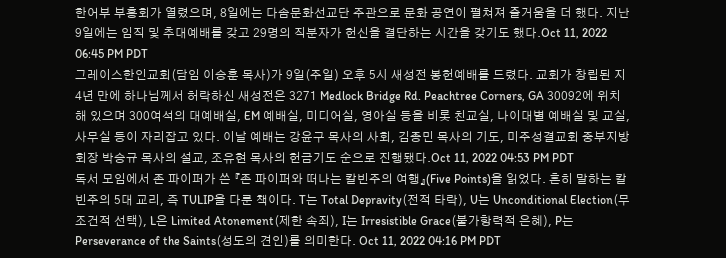한어부 부흥회가 열렸으며, 8일에는 다솜문화선교단 주관으로 문화 공연이 펼쳐져 즐거움을 더 했다. 지난 9일에는 임직 및 추대예배를 갖고 29명의 직분자가 헌신을 결단하는 시간을 갖기도 했다.Oct 11, 2022 06:45 PM PDT
그레이스한인교회(담임 이승훈 목사)가 9일(주일) 오후 5시 새성전 봉헌예배를 드렸다. 교회가 창립된 지 4년 만에 하나님께서 허락하신 새성전은 3271 Medlock Bridge Rd. Peachtree Corners, GA 30092에 위치해 있으며 300여석의 대예배실, EM 예배실, 미디어실, 영아실 등을 비롯 친교실, 나이대별 예배실 및 교실, 사무실 등이 자리잡고 있다. 이날 예배는 강윤구 목사의 사회, 김종민 목사의 기도, 미주성결교회 중부지방회장 박승규 목사의 설교, 조유현 목사의 헌금기도 순으로 진행됐다.Oct 11, 2022 04:53 PM PDT
독서 모임에서 존 파이퍼가 쓴 『존 파이퍼와 떠나는 칼빈주의 여행』(Five Points)을 읽었다. 흔히 말하는 칼빈주의 5대 교리, 즉 TULIP을 다룬 책이다. T는 Total Depravity(전적 타락), U는 Unconditional Election(무조건적 선택), L은 Limited Atonement(제한 속죄), I는 Irresistible Grace(불가항력적 은혜), P는 Perseverance of the Saints(성도의 견인)를 의미한다. Oct 11, 2022 04:16 PM PDT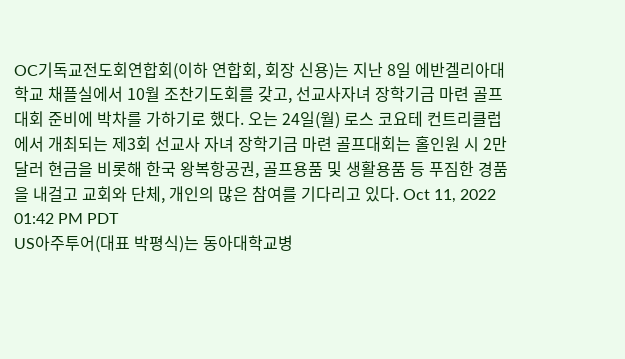OC기독교전도회연합회(이하 연합회, 회장 신용)는 지난 8일 에반겔리아대학교 채플실에서 10월 조찬기도회를 갖고, 선교사자녀 장학기금 마련 골프대회 준비에 박차를 가하기로 했다. 오는 24일(월) 로스 코요테 컨트리클럽에서 개최되는 제3회 선교사 자녀 장학기금 마련 골프대회는 홀인원 시 2만 달러 현금을 비롯해 한국 왕복항공권, 골프용품 및 생활용품 등 푸짐한 경품을 내걸고 교회와 단체, 개인의 많은 참여를 기다리고 있다. Oct 11, 2022 01:42 PM PDT
US아주투어(대표 박평식)는 동아대학교병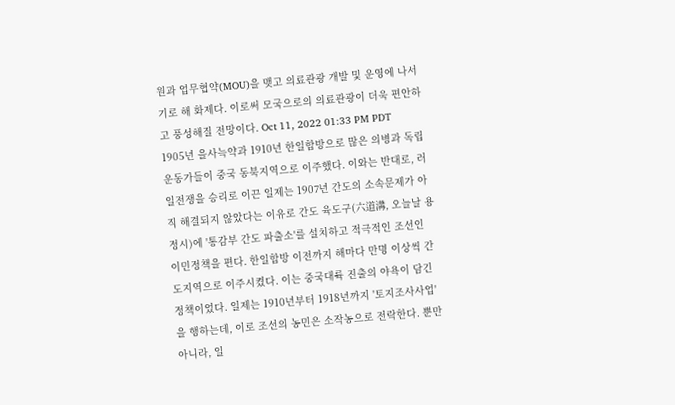원과 업무협약(MOU)을 맺고 의료관광 개발 및 운영에 나서기로 해 화제다. 이로써 모국으로의 의료관광이 더욱 편안하고 풍성해질 전망이다. Oct 11, 2022 01:33 PM PDT
1905년 을사늑약과 1910년 한일합방으로 많은 의병과 독립운동가들이 중국 동북지역으로 이주했다. 이와는 반대로, 러일전쟁을 승리로 이끈 일제는 1907년 간도의 소속문제가 아직 해결되지 않았다는 이유로 간도 육도구(六道溝, 오늘날 용정시)에 '통감부 간도 파출소'를 설치하고 적극적인 조선인 이민정책을 편다. 한일합방 이전까지 해마다 만명 이상씩 간도지역으로 이주시켰다. 이는 중국대륙 진출의 야욕이 담긴 정책이었다. 일제는 1910년부터 1918년까지 '토지조사사업'을 행하는데, 이로 조선의 농민은 소작농으로 전락한다. 뿐만 아니라, 일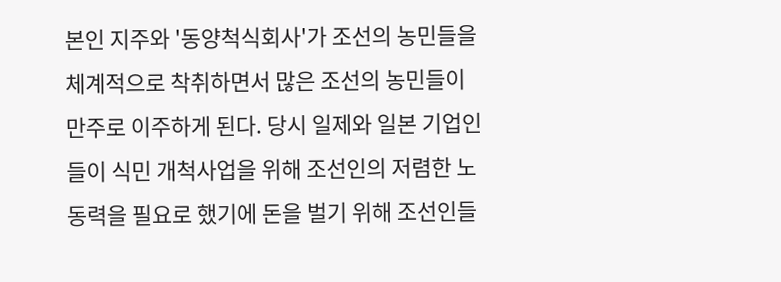본인 지주와 '동양척식회사'가 조선의 농민들을 체계적으로 착취하면서 많은 조선의 농민들이 만주로 이주하게 된다. 당시 일제와 일본 기업인들이 식민 개척사업을 위해 조선인의 저렴한 노동력을 필요로 했기에 돈을 벌기 위해 조선인들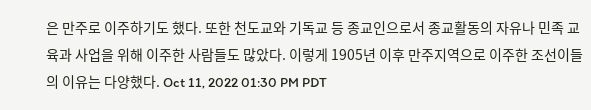은 만주로 이주하기도 했다. 또한 천도교와 기독교 등 종교인으로서 종교활동의 자유나 민족 교육과 사업을 위해 이주한 사람들도 많았다. 이렇게 1905년 이후 만주지역으로 이주한 조선이들의 이유는 다양했다. Oct 11, 2022 01:30 PM PDT